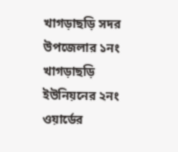খাগড়াছড়ি সদর উপজেলার ১নং খাগড়াছড়ি ইউনিয়নের ২নং ওয়ার্ডের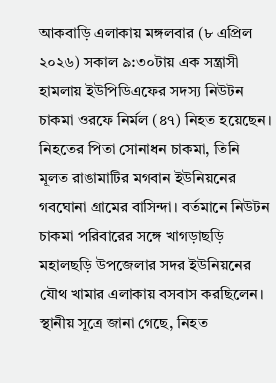আকবাড়ি এলাকায় মঙ্গলবার (৮ এপ্রিল ২০২৬) সকাল ৯:৩০টায় এক সন্ত্রাসী হামলায় ইউপিডিএফের সদস্য নিউটন চাকমা ওরফে নির্মল (৪৭) নিহত হয়েছেন। নিহতের পিতা সোনাধন চাকমা, তিনি মূলত রাঙামাটির মগবান ইউনিয়নের গবঘোনা গ্রামের বাসিন্দা। বর্তমানে নিউটন চাকমা পরিবারের সঙ্গে খাগড়াছড়ি মহালছড়ি উপজেলার সদর ইউনিয়নের যৌথ খামার এলাকায় বসবাস করছিলেন।
স্থানীয় সূত্রে জানা গেছে, নিহত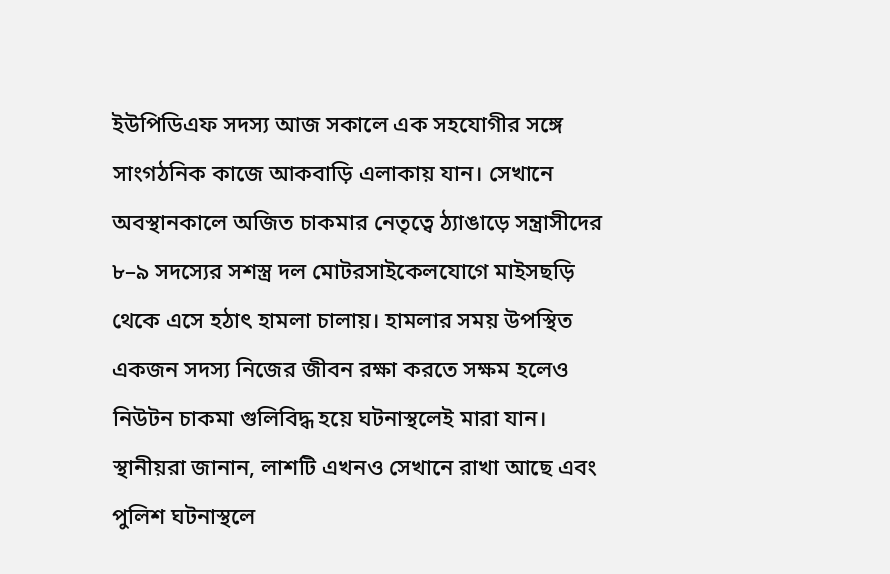ইউপিডিএফ সদস্য আজ সকালে এক সহযোগীর সঙ্গে সাংগঠনিক কাজে আকবাড়ি এলাকায় যান। সেখানে অবস্থানকালে অজিত চাকমার নেতৃত্বে ঠ্যাঙাড়ে সন্ত্রাসীদের ৮–৯ সদস্যের সশস্ত্র দল মোটরসাইকেলযোগে মাইসছড়ি থেকে এসে হঠাৎ হামলা চালায়। হামলার সময় উপস্থিত একজন সদস্য নিজের জীবন রক্ষা করতে সক্ষম হলেও নিউটন চাকমা গুলিবিদ্ধ হয়ে ঘটনাস্থলেই মারা যান। স্থানীয়রা জানান, লাশটি এখনও সেখানে রাখা আছে এবং পুলিশ ঘটনাস্থলে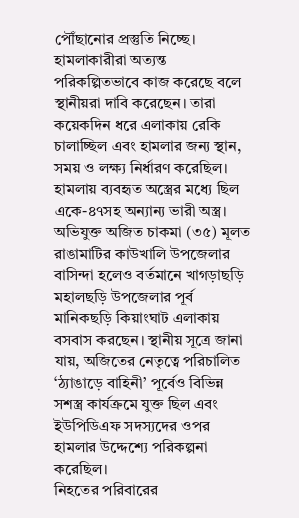পৌঁছানোর প্রস্তুতি নিচ্ছে।
হামলাকারীরা অত্যন্ত পরিকল্পিতভাবে কাজ করেছে বলে স্থানীয়রা দাবি করেছেন। তারা কয়েকদিন ধরে এলাকায় রেকি চালাচ্ছিল এবং হামলার জন্য স্থান, সময় ও লক্ষ্য নির্ধারণ করেছিল। হামলায় ব্যবহৃত অস্ত্রের মধ্যে ছিল একে-৪৭সহ অন্যান্য ভারী অস্ত্র।
অভিযুক্ত অজিত চাকমা (৩৫) মূলত রাঙামাটির কাউখালি উপজেলার বাসিন্দা হলেও বর্তমানে খাগড়াছড়ি মহালছড়ি উপজেলার পূর্ব মানিকছড়ি কিয়াংঘাট এলাকায় বসবাস করছেন। স্থানীয় সূত্রে জানা যায়, অজিতের নেতৃত্বে পরিচালিত ‘ঠ্যাঙাড়ে বাহিনী’ পূর্বেও বিভিন্ন সশস্ত্র কার্যক্রমে যুক্ত ছিল এবং ইউপিডিএফ সদস্যদের ওপর হামলার উদ্দেশ্যে পরিকল্পনা করেছিল।
নিহতের পরিবারের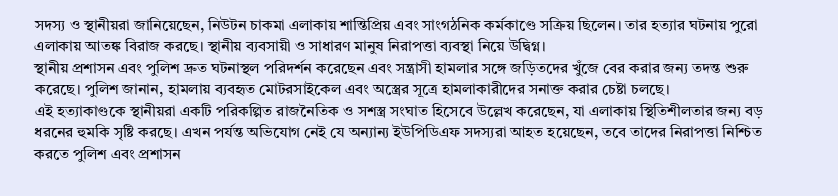সদস্য ও স্থানীয়রা জানিয়েছেন, নিউটন চাকমা এলাকায় শান্তিপ্রিয় এবং সাংগঠনিক কর্মকাণ্ডে সক্রিয় ছিলেন। তার হত্যার ঘটনায় পুরো এলাকায় আতঙ্ক বিরাজ করছে। স্থানীয় ব্যবসায়ী ও সাধারণ মানুষ নিরাপত্তা ব্যবস্থা নিয়ে উদ্বিগ্ন।
স্থানীয় প্রশাসন এবং পুলিশ দ্রুত ঘটনাস্থল পরিদর্শন করেছেন এবং সন্ত্রাসী হামলার সঙ্গে জড়িতদের খুঁজে বের করার জন্য তদন্ত শুরু করেছে। পুলিশ জানান, হামলায় ব্যবহৃত মোটরসাইকেল এবং অস্ত্রের সূত্রে হামলাকারীদের সনাক্ত করার চেষ্টা চলছে।
এই হত্যাকাণ্ডকে স্থানীয়রা একটি পরিকল্পিত রাজনৈতিক ও সশস্ত্র সংঘাত হিসেবে উল্লেখ করেছেন, যা এলাকায় স্থিতিশীলতার জন্য বড় ধরনের হুমকি সৃষ্টি করছে। এখন পর্যন্ত অভিযোগ নেই যে অন্যান্য ইউপিডিএফ সদস্যরা আহত হয়েছেন, তবে তাদের নিরাপত্তা নিশ্চিত করতে পুলিশ এবং প্রশাসন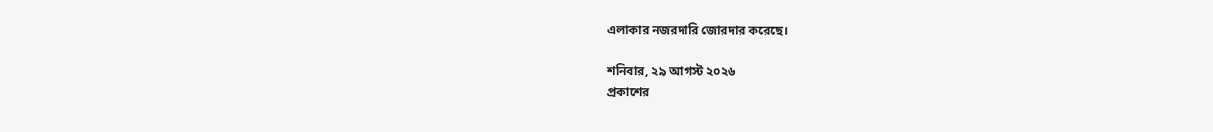এলাকার নজরদারি জোরদার করেছে।

শনিবার, ২৯ আগস্ট ২০২৬
প্রকাশের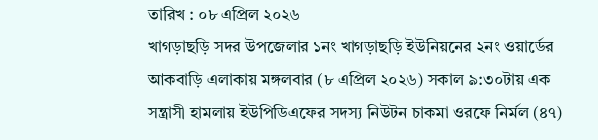তারিখ : ০৮ এপ্রিল ২০২৬
খাগড়াছড়ি সদর উপজেলার ১নং খাগড়াছড়ি ইউনিয়নের ২নং ওয়ার্ডের আকবাড়ি এলাকায় মঙ্গলবার (৮ এপ্রিল ২০২৬) সকাল ৯:৩০টায় এক সন্ত্রাসী হামলায় ইউপিডিএফের সদস্য নিউটন চাকমা ওরফে নির্মল (৪৭)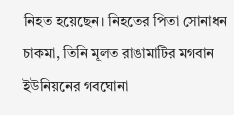নিহত হয়েছেন। নিহতের পিতা সোনাধন চাকমা, তিনি মূলত রাঙামাটির মগবান ইউনিয়নের গবঘোনা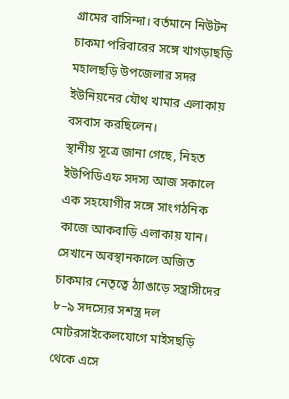গ্রামের বাসিন্দা। বর্তমানে নিউটন চাকমা পরিবারের সঙ্গে খাগড়াছড়ি মহালছড়ি উপজেলার সদর ইউনিয়নের যৌথ খামার এলাকায় বসবাস করছিলেন।
স্থানীয় সূত্রে জানা গেছে, নিহত ইউপিডিএফ সদস্য আজ সকালে এক সহযোগীর সঙ্গে সাংগঠনিক কাজে আকবাড়ি এলাকায় যান। সেখানে অবস্থানকালে অজিত চাকমার নেতৃত্বে ঠ্যাঙাড়ে সন্ত্রাসীদের ৮–৯ সদস্যের সশস্ত্র দল মোটরসাইকেলযোগে মাইসছড়ি থেকে এসে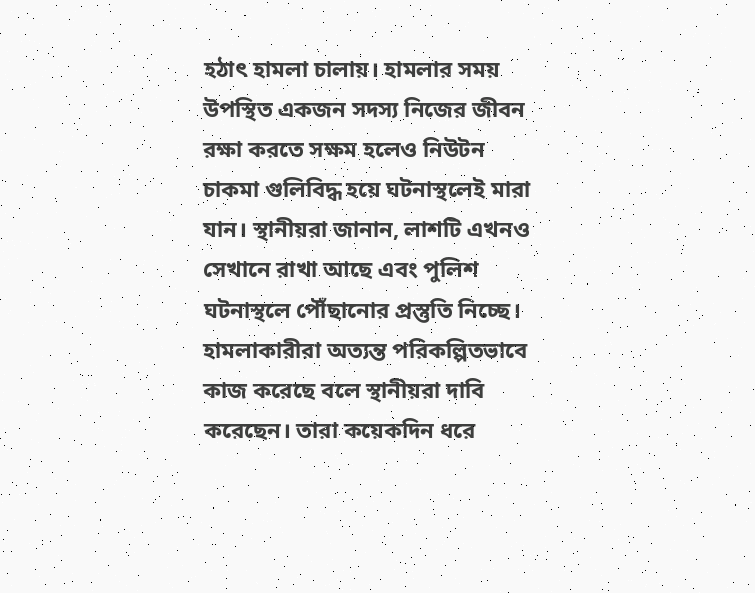হঠাৎ হামলা চালায়। হামলার সময় উপস্থিত একজন সদস্য নিজের জীবন রক্ষা করতে সক্ষম হলেও নিউটন চাকমা গুলিবিদ্ধ হয়ে ঘটনাস্থলেই মারা যান। স্থানীয়রা জানান, লাশটি এখনও সেখানে রাখা আছে এবং পুলিশ ঘটনাস্থলে পৌঁছানোর প্রস্তুতি নিচ্ছে।
হামলাকারীরা অত্যন্ত পরিকল্পিতভাবে কাজ করেছে বলে স্থানীয়রা দাবি করেছেন। তারা কয়েকদিন ধরে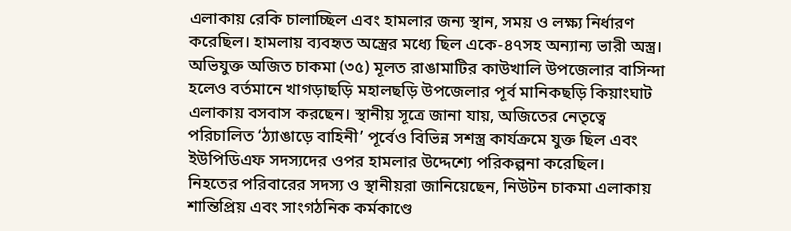এলাকায় রেকি চালাচ্ছিল এবং হামলার জন্য স্থান, সময় ও লক্ষ্য নির্ধারণ করেছিল। হামলায় ব্যবহৃত অস্ত্রের মধ্যে ছিল একে-৪৭সহ অন্যান্য ভারী অস্ত্র।
অভিযুক্ত অজিত চাকমা (৩৫) মূলত রাঙামাটির কাউখালি উপজেলার বাসিন্দা হলেও বর্তমানে খাগড়াছড়ি মহালছড়ি উপজেলার পূর্ব মানিকছড়ি কিয়াংঘাট এলাকায় বসবাস করছেন। স্থানীয় সূত্রে জানা যায়, অজিতের নেতৃত্বে পরিচালিত ‘ঠ্যাঙাড়ে বাহিনী’ পূর্বেও বিভিন্ন সশস্ত্র কার্যক্রমে যুক্ত ছিল এবং ইউপিডিএফ সদস্যদের ওপর হামলার উদ্দেশ্যে পরিকল্পনা করেছিল।
নিহতের পরিবারের সদস্য ও স্থানীয়রা জানিয়েছেন, নিউটন চাকমা এলাকায় শান্তিপ্রিয় এবং সাংগঠনিক কর্মকাণ্ডে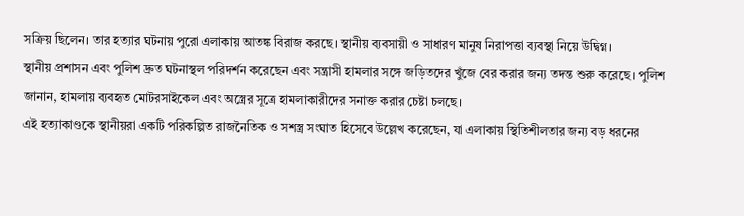সক্রিয় ছিলেন। তার হত্যার ঘটনায় পুরো এলাকায় আতঙ্ক বিরাজ করছে। স্থানীয় ব্যবসায়ী ও সাধারণ মানুষ নিরাপত্তা ব্যবস্থা নিয়ে উদ্বিগ্ন।
স্থানীয় প্রশাসন এবং পুলিশ দ্রুত ঘটনাস্থল পরিদর্শন করেছেন এবং সন্ত্রাসী হামলার সঙ্গে জড়িতদের খুঁজে বের করার জন্য তদন্ত শুরু করেছে। পুলিশ জানান, হামলায় ব্যবহৃত মোটরসাইকেল এবং অস্ত্রের সূত্রে হামলাকারীদের সনাক্ত করার চেষ্টা চলছে।
এই হত্যাকাণ্ডকে স্থানীয়রা একটি পরিকল্পিত রাজনৈতিক ও সশস্ত্র সংঘাত হিসেবে উল্লেখ করেছেন, যা এলাকায় স্থিতিশীলতার জন্য বড় ধরনের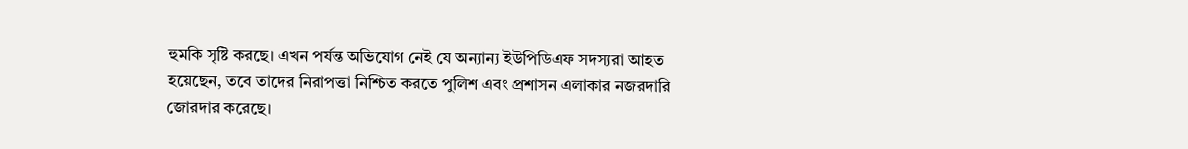হুমকি সৃষ্টি করছে। এখন পর্যন্ত অভিযোগ নেই যে অন্যান্য ইউপিডিএফ সদস্যরা আহত হয়েছেন, তবে তাদের নিরাপত্তা নিশ্চিত করতে পুলিশ এবং প্রশাসন এলাকার নজরদারি জোরদার করেছে।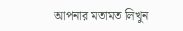আপনার মতামত লিখুন